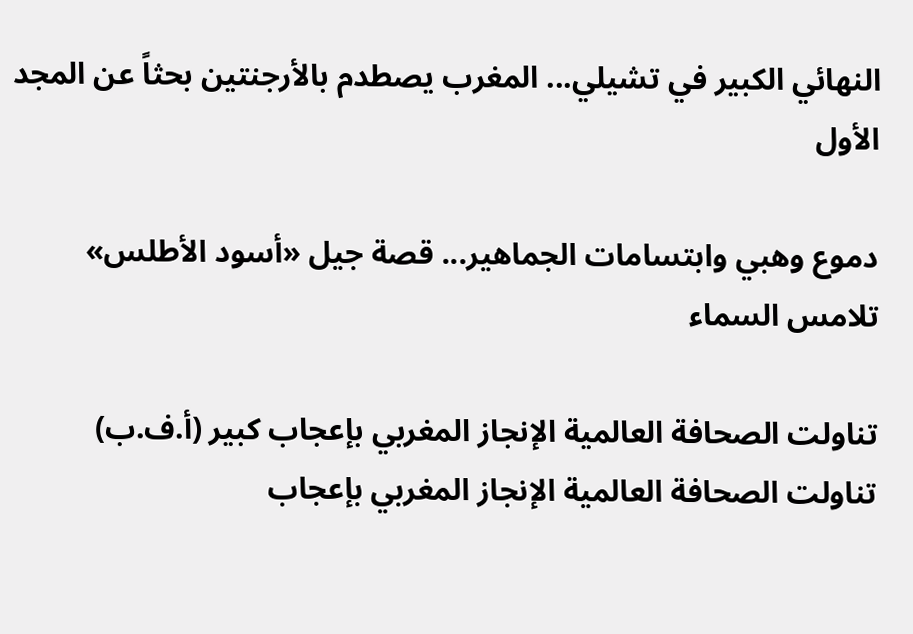النهائي الكبير في تشيلي... المغرب يصطدم بالأرجنتين بحثاً عن المجد الأول

دموع وهبي وابتسامات الجماهير... قصة جيل «أسود الأطلس» تلامس السماء

تناولت الصحافة العالمية الإنجاز المغربي بإعجاب كبير (أ.ف.ب)
تناولت الصحافة العالمية الإنجاز المغربي بإعجاب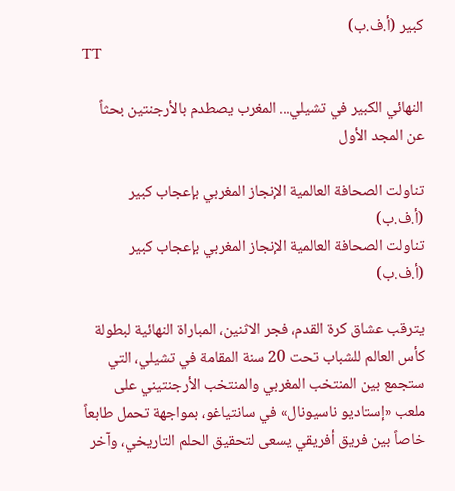كبير (أ.ف.ب)
TT

النهائي الكبير في تشيلي... المغرب يصطدم بالأرجنتين بحثاً عن المجد الأول

تناولت الصحافة العالمية الإنجاز المغربي بإعجاب كبير (أ.ف.ب)
تناولت الصحافة العالمية الإنجاز المغربي بإعجاب كبير (أ.ف.ب)

يترقب عشاق كرة القدم، فجر الاثنين، المباراة النهائية لبطولة كأس العالم للشباب تحت 20 سنة المقامة في تشيلي، التي ستجمع بين المنتخب المغربي والمنتخب الأرجنتيني على ملعب «إستاديو ناسيونال» في سانتياغو، بمواجهة تحمل طابعاً خاصاً بين فريق أفريقي يسعى لتحقيق الحلم التاريخي، وآخر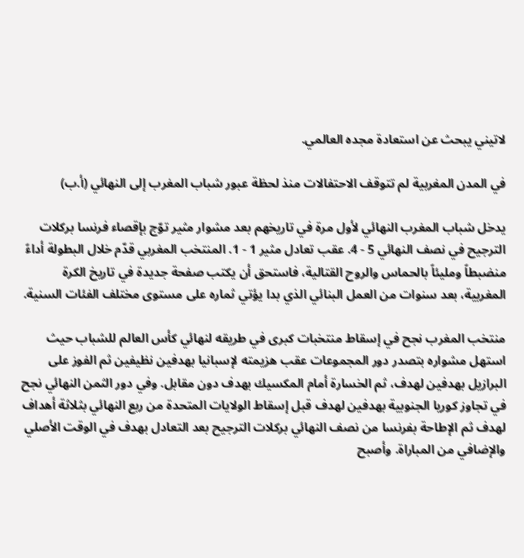لاتيني يبحث عن استعادة مجده العالمي.

في المدن المغربية لم تتوقف الاحتفالات منذ لحظة عبور شباب المغرب إلى النهائي (أ.ب)

يدخل شباب المغرب النهائي لأول مرة في تاريخهم بعد مشوار مثير توّج بإقصاء فرنسا بركلات الترجيح في نصف النهائي 5 - 4. عقب تعادل مثير 1 - 1. المنتخب المغربي قدّم خلال البطولة أداءً منضبطاً ومليئاً بالحماس والروح القتالية، فاستحق أن يكتب صفحة جديدة في تاريخ الكرة المغربية، بعد سنوات من العمل البنائي الذي بدا يؤتي ثماره على مستوى مختلف الفئات السنية.

منتخب المغرب نجح في إسقاط منتخبات كبرى في طريقه لنهائي كأس العالم للشباب حيث استهل مشواره بتصدر دور المجموعات عقب هزيمته لإسبانيا بهدفين نظيفين ثم الفوز على البرازيل بهدفين لهدف، ثم الخسارة أمام المكسيك بهدف دون مقابل. وفي دور الثمن النهائي نجح في تجاوز كوريا الجنوبية بهدفين لهدف قبل إسقاط الولايات المتحدة من ربع النهائي بثلاثة أهداف لهدف ثم الإطاحة بفرنسا من نصف النهائي بركلات الترجيح بعد التعادل بهدف في الوقت الأصلي والإضافي من المباراة. وأصبح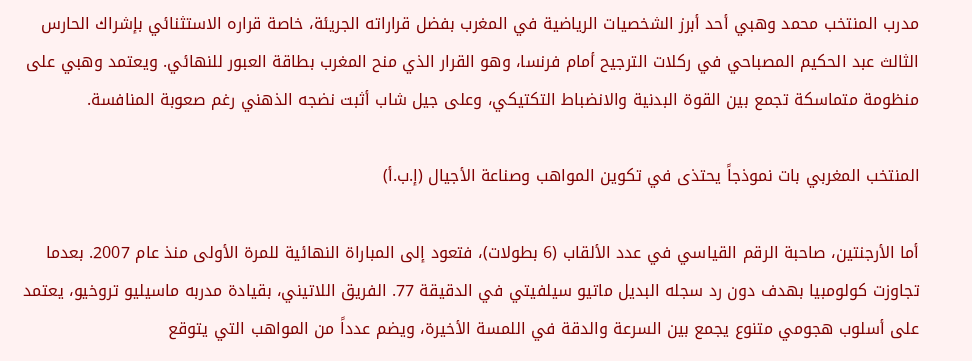مدرب المنتخب محمد وهبي أحد أبرز الشخصيات الرياضية في المغرب بفضل قراراته الجريئة، خاصة قراره الاستثنائي بإشراك الحارس الثالث عبد الحكيم المصباحي في ركلات الترجيح أمام فرنسا، وهو القرار الذي منح المغرب بطاقة العبور للنهائي. ويعتمد وهبي على منظومة متماسكة تجمع بين القوة البدنية والانضباط التكتيكي، وعلى جيل شاب أثبت نضجه الذهني رغم صعوبة المنافسة.

المنتخب المغربي بات نموذجاً يحتذى في تكوين المواهب وصناعة الأجيال (إ.ب.أ)

أما الأرجنتين، صاحبة الرقم القياسي في عدد الألقاب (6 بطولات)، فتعود إلى المباراة النهائية للمرة الأولى منذ عام 2007. بعدما تجاوزت كولومبيا بهدف دون رد سجله البديل ماتيو سيلفيتي في الدقيقة 77. الفريق اللاتيني، بقيادة مدربه ماسيليو تروخيو، يعتمد على أسلوب هجومي متنوع يجمع بين السرعة والدقة في اللمسة الأخيرة، ويضم عدداً من المواهب التي يتوقع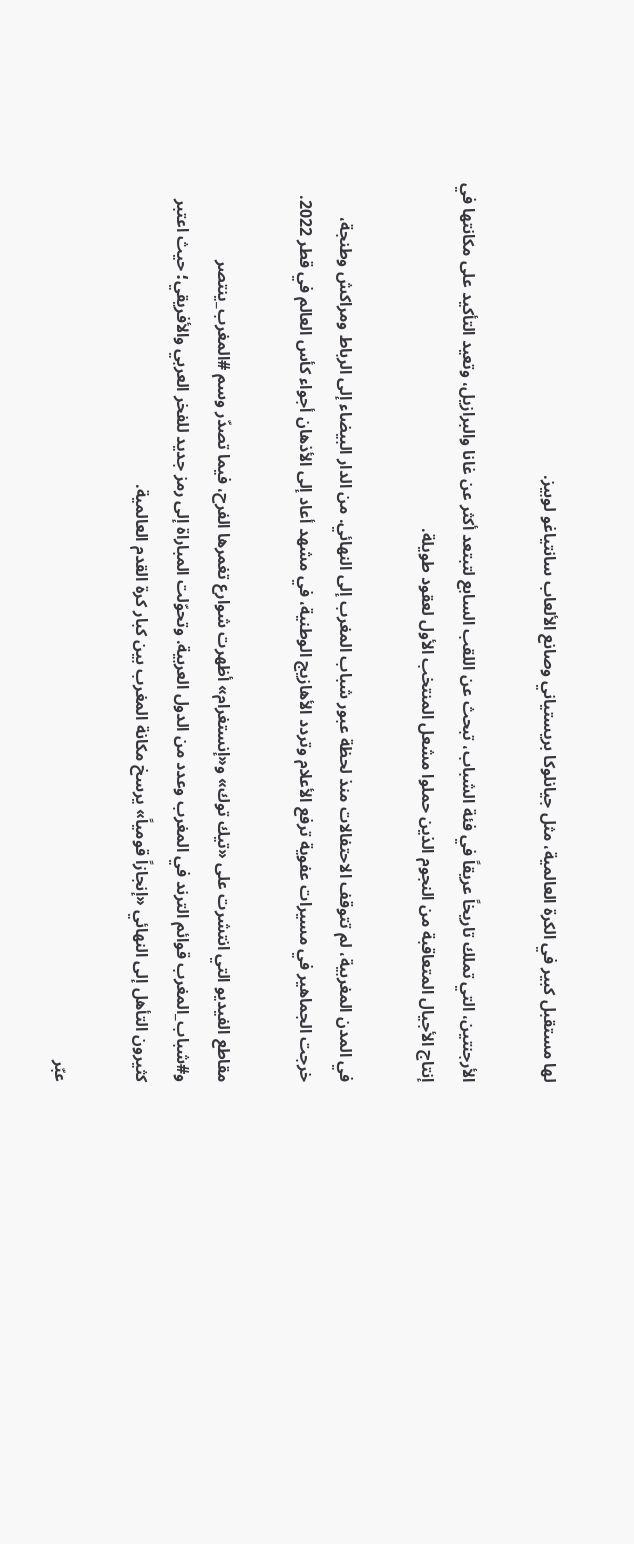لها مستقبل كبير في الكرة العالمية، مثل جيانلوكا بريستياني وصانع الألعاب سانتياغو لوبيز.

الأرجنتين، التي تملك تاريخاً عريقاً في فئة الشباب، تبحث عن اللقب السابع لتبتعد أكثر عن غانا والبرازيل، وتعيد التأكيد على مكانتها في إنتاج الأجيال المتعاقبة من النجوم الذين حملوا مشعل المنتخب الأول لعقود طويلة.

في المدن المغربية، لم تتوقف الاحتفالات منذ لحظة عبور شباب المغرب إلى النهائي. من الدار البيضاء إلى الرباط ومراكش وطنجة، خرجت الجماهير في مسيرات عفوية ترفع الأعلام وتردد الأهازيج الوطنية، في مشهد أعاد إلى الأذهان أجواء كأس العالم في قطر 2022.

مقاطع الفيديو التي انتشرت على «تيك توك» و«إنستغرام» أظهرت شوارع تغمرها الفرح، فيما تصدّر وسم #المغرب_ينتصر و#شباب_المغرب قوائم الترند في المغرب وعدد من الدول العربية. وتحوّلت المباراة إلى رمز جديد للفخر العربي والأفريقي؛ حيث اعتبر كثيرون التأهل إلى النهائي «إنجازاً قومياً» يرسخ مكانة المغرب بين كبار كرة القدم العالمية.

عبّر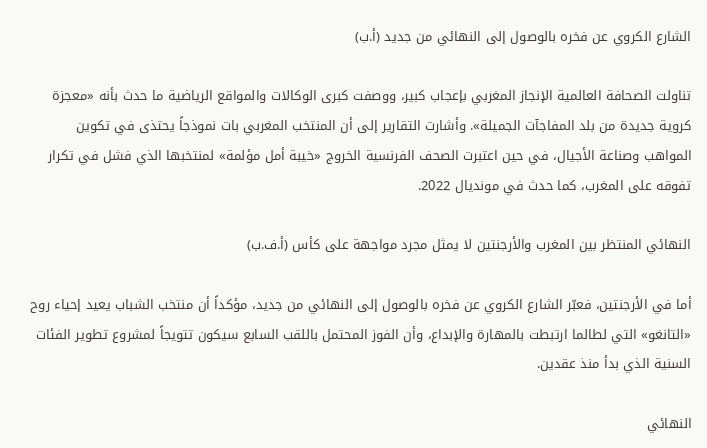الشارع الكروي عن فخره بالوصول إلى النهائي من جديد (أ.ب)

تناولت الصحافة العالمية الإنجاز المغربي بإعجاب كبير، ووصفت كبرى الوكالات والمواقع الرياضية ما حدث بأنه «معجزة كروية جديدة من بلد المفاجآت الجميلة». وأشارت التقارير إلى أن المنتخب المغربي بات نموذجاً يحتذى في تكوين المواهب وصناعة الأجيال، في حين اعتبرت الصحف الفرنسية الخروج «خيبة أمل مؤلمة» لمنتخبها الذي فشل في تكرار تفوقه على المغرب، كما حدث في مونديال 2022.

النهائي المنتظر بين المغرب والأرجنتين لا يمثل مجرد مواجهة على كأس (أ.ف.ب)

أما في الأرجنتين، فعبّر الشارع الكروي عن فخره بالوصول إلى النهائي من جديد، مؤكداً أن منتخب الشباب يعيد إحياء روح «التانغو» التي لطالما ارتبطت بالمهارة والإبداع، وأن الفوز المحتمل باللقب السابع سيكون تتويجاً لمشروع تطوير الفئات السنية الذي بدأ منذ عقدين.

النهائي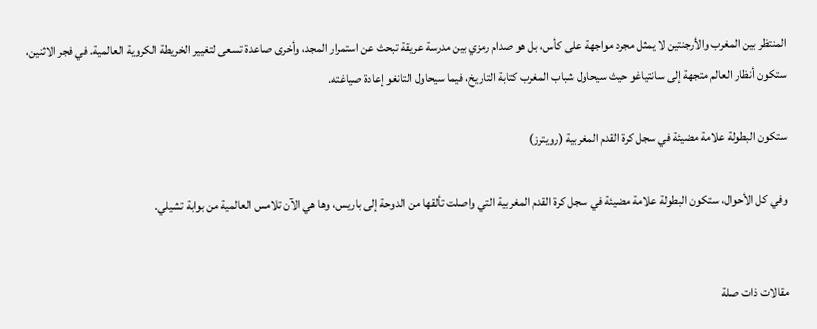المنتظر بين المغرب والأرجنتين لا يمثل مجرد مواجهة على كأس، بل هو صدام رمزي بين مدرسة عريقة تبحث عن استمرار المجد، وأخرى صاعدة تسعى لتغيير الخريطة الكروية العالمية. في فجر الاثنين، ستكون أنظار العالم متجهة إلى سانتياغو حيث سيحاول شباب المغرب كتابة التاريخ، فيما سيحاول التانغو إعادة صياغته.

ستكون البطولة علامة مضيئة في سجل كرة القدم المغربية (رويترز)

وفي كل الأحوال، ستكون البطولة علامة مضيئة في سجل كرة القدم المغربية التي واصلت تألقها من الدوحة إلى باريس، وها هي الآن تلامس العالمية من بوابة تشيلي.


مقالات ذات صلة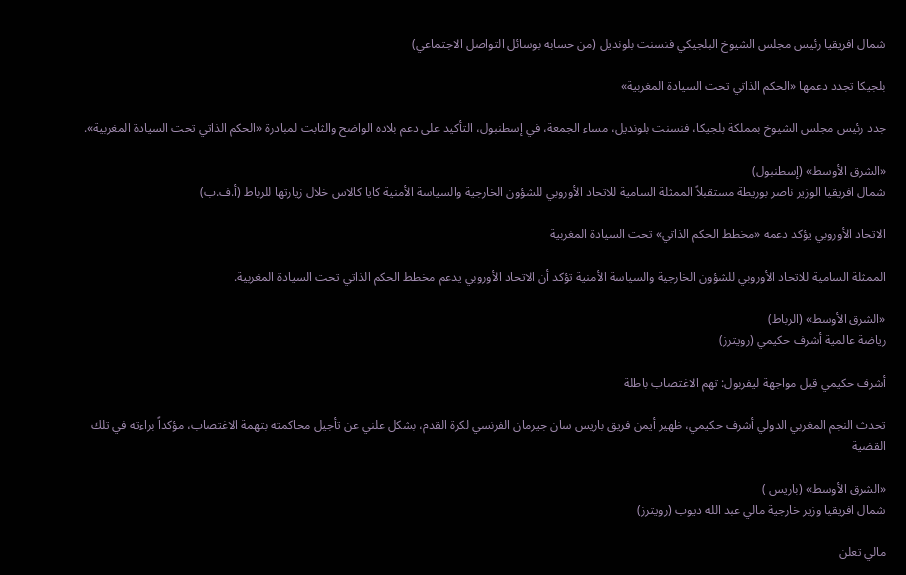شمال افريقيا رئيس مجلس الشيوخ البلجيكي فنسنت بلونديل (من حسابه بوسائل التواصل الاجتماعي)

بلجيكا تجدد دعمها «الحكم الذاتي تحت السيادة المغربية»

جدد رئيس مجلس الشيوخ بمملكة بلجيكا، فنسنت بلونديل، مساء الجمعة، في إسطنبول، التأكيد على دعم بلاده الواضح والثابت لمبادرة «الحكم الذاتي تحت السيادة المغربية».

«الشرق الأوسط» (إسطنبول)
شمال افريقيا الوزير ناصر بوريطة مستقبلاً الممثلة السامية للاتحاد الأوروبي للشؤون الخارجية والسياسة الأمنية كايا كالاس خلال زيارتها للرباط (أ.ف.ب)

الاتحاد الأوروبي يؤكد دعمه «مخطط الحكم الذاتي» تحت السيادة المغربية

الممثلة السامية للاتحاد الأوروبي للشؤون الخارجية والسياسة الأمنية تؤكد أن الاتحاد الأوروبي يدعم مخطط الحكم الذاتي تحت السيادة المغربية.

«الشرق الأوسط» (الرباط)
رياضة عالمية أشرف حكيمي (رويترز)

أشرف حكيمي قبل مواجهة ليفربول: تهم الاغتصاب باطلة

تحدث النجم المغربي الدولي أشرف حكيمي، ظهير أيمن فريق باريس سان جيرمان الفرنسي لكرة القدم، بشكل علني عن تأجيل محاكمته بتهمة الاغتصاب، مؤكداً براءته في تلك القضية

«الشرق الأوسط» (باريس )
شمال افريقيا وزير خارجية مالي عبد الله ديوب (رويترز)

مالي تعلن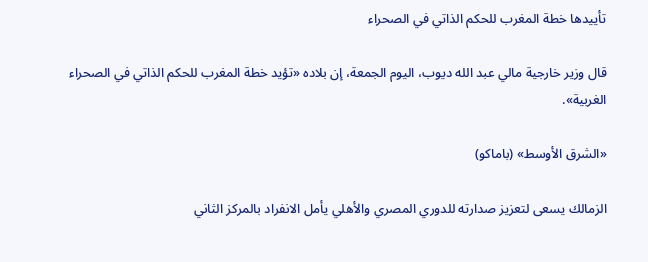تأييدها خطة المغرب للحكم الذاتي في الصحراء

قال وزير خارجية مالي عبد الله ديوب، اليوم الجمعة، إن بلاده «تؤيد خطة المغرب للحكم الذاتي في الصحراء الغربية».

«الشرق الأوسط» (باماكو)

الزمالك يسعى لتعزيز صدارته للدوري المصري والأهلي يأمل الانفراد بالمركز الثاني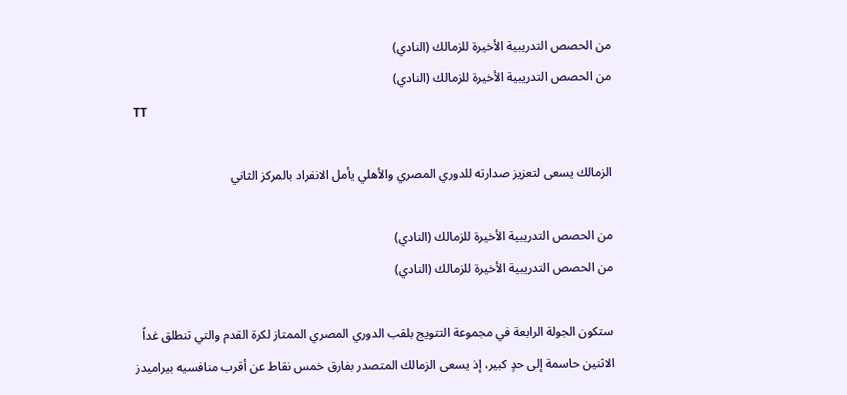من الحصص التدريبية الأخيرة للزمالك (النادي)
من الحصص التدريبية الأخيرة للزمالك (النادي)
TT

الزمالك يسعى لتعزيز صدارته للدوري المصري والأهلي يأمل الانفراد بالمركز الثاني

من الحصص التدريبية الأخيرة للزمالك (النادي)
من الحصص التدريبية الأخيرة للزمالك (النادي)

ستكون ‌الجولة الرابعة في مجموعة التتويج بلقب الدوري المصري الممتاز لكرة القدم والتي تنطلق غداً الاثنين حاسمة إلى حدٍ كبير، إذ يسعى الزمالك المتصدر بفارق خمس نقاط عن أقرب منافسيه بيراميدز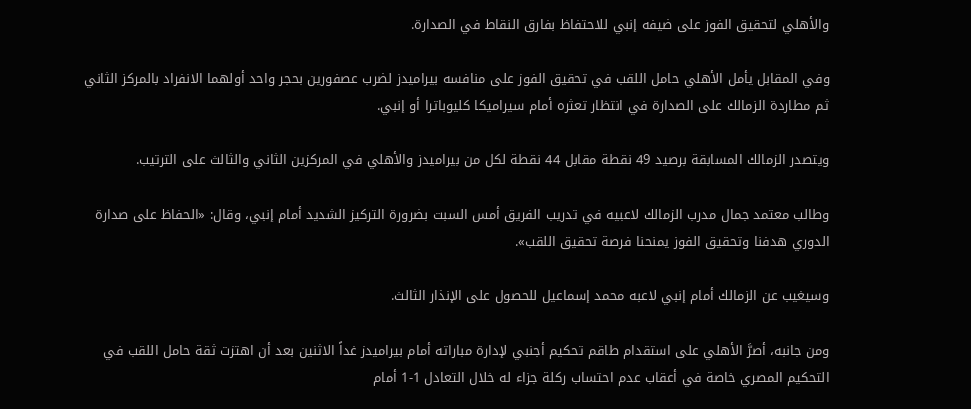والأهلي لتحقيق الفوز على ضيفه إنبي للاحتفاظ بفارق النقاط في الصدارة.

وفي المقابل يأمل الأهلي حامل اللقب في تحقيق الفوز على منافسه بيراميدز لضرب عصفورين بحجر واحد أولهما الانفراد بالمركز الثاني ثم مطاردة الزمالك على الصدارة في انتظار تعثره أمام سيراميكا كليوباترا أو إنبي.

ويتصدر الزمالك المسابقة برصيد 49 نقطة مقابل 44 نقطة ‌لكل من بيراميدز والأهلي ‌في المركزين الثاني والثالث على الترتيب.

وطالب ‌معتمد جمال مدرب الزمالك لاعبيه في تدريب الفريق أمس السبت بضرورة التركيز الشديد أمام إنبي، وقال: «الحفاظ على صدارة الدوري هدفنا وتحقيق الفوز يمنحنا فرصة تحقيق اللقب».

وسيغيب عن الزمالك أمام إنبي لاعبه محمد إسماعيل للحصول على الإنذار الثالث.

ومن جانبه، أصرَّ الأهلي على استقدام طاقم تحكيم أجنبي لإدارة مباراته أمام بيراميدز غداً الاثنين بعد أن اهتزت ثقة حامل اللقب في التحكيم المصري خاصة في أعقاب عدم ‌احتساب ركلة جزاء له خلال التعادل ‌1-1 أمام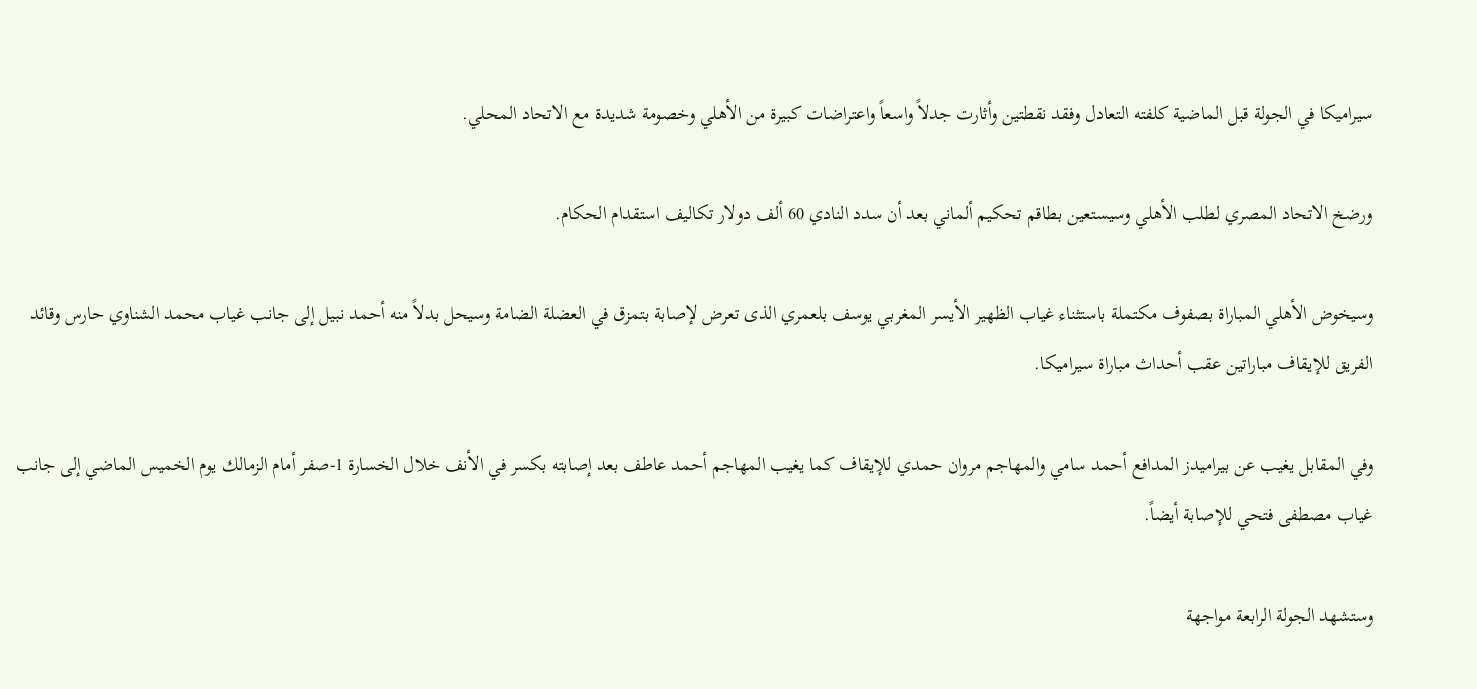سيراميكا في الجولة قبل الماضية كلفته التعادل وفقد نقطتين ‌وأثارت جدلاً واسعاً واعتراضات كبيرة من الأهلي وخصومة شديدة مع ‌الاتحاد المحلي.

ورضخ الاتحاد المصري لطلب الأهلي وسيستعين بطاقم تحكيم ألماني بعد أن سدد النادي 60 ألف دولار تكاليف استقدام الحكام.

وسيخوض الأهلي المباراة بصفوف مكتملة باستثناء غياب الظهير الأيسر المغربي يوسف بلعمري الذى تعرض ‌لإصابة بتمزق في العضلة الضامة وسيحل بدلاً منه أحمد نبيل إلى جانب غياب محمد الشناوي حارس وقائد الفريق للإيقاف مباراتين عقب أحداث مباراة سيراميكا.

وفي المقابل يغيب عن بيراميدز المدافع أحمد سامي والمهاجم مروان حمدي للإيقاف كما يغيب المهاجم أحمد عاطف بعد إصابته بكسر في الأنف خلال الخسارة 1-صفر أمام الزمالك يوم الخميس الماضي إلى جانب غياب مصطفى فتحي للإصابة أيضاً.

وستشهد الجولة الرابعة مواجهة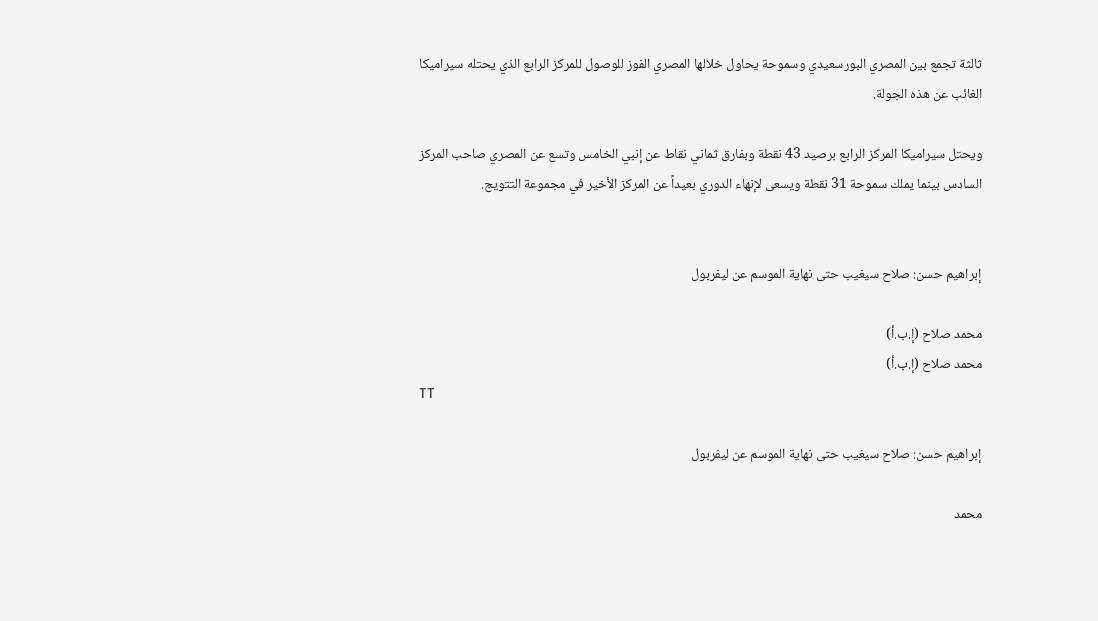ثالثة تجمع بين المصري البورسعيدي وسموحة يحاول خلالها المصري الفوز للوصول للمركز الرابع الذي يحتله سيراميكا الغائب عن هذه الجولة.

ويحتل سيراميكا المركز الرابع برصيد 43 نقطة وبفارق ثماني نقاط عن إنبي الخامس وتسع عن المصري صاحب المركز السادس بينما يملك سموحة 31 نقطة ويسعى لإنهاء الدوري بعيداً عن المركز الأخير في مجموعة التتويج.


إبراهيم حسن: صلاح سيغيب حتى نهاية الموسم عن ليفربول

محمد صلاح (إ.ب.أ)
محمد صلاح (إ.ب.أ)
TT

إبراهيم حسن: صلاح سيغيب حتى نهاية الموسم عن ليفربول

محمد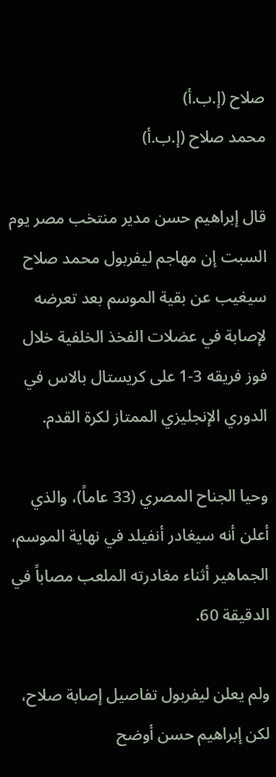صلاح (إ.ب.أ)
محمد صلاح (إ.ب.أ)

قال إبراهيم حسن مدير منتخب مصر يوم السبت إن مهاجم ليفربول محمد صلاح سيغيب عن بقية الموسم بعد تعرضه لإصابة في عضلات الفخذ الخلفية خلال فوز فريقه 3-1 على كريستال بالاس في الدوري الإنجليزي الممتاز لكرة القدم.

وحيا الجناح المصري (33 عاماً)، والذي أعلن أنه سيغادر أنفيلد في نهاية الموسم، الجماهير أثناء مغادرته الملعب مصاباً في الدقيقة 60.

ولم يعلن ليفربول تفاصيل إصابة صلاح، لكن ‌إبراهيم حسن ‌أوضح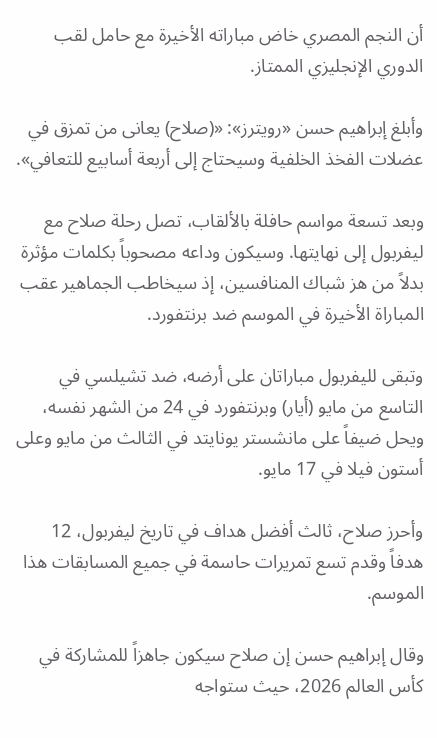أن النجم المصري خاض مباراته ‌الأخيرة مع حامل لقب الدوري الإنجليزي الممتاز.

وأبلغ إبراهيم حسن «رويترز»: «(صلاح) يعانى من تمزق في عضلات الفخذ الخلفية وسيحتاج إلى أربعة أسابيع للتعافي».

وبعد تسعة مواسم حافلة بالألقاب، تصل رحلة صلاح مع ليفربول إلى نهايتها. وسيكون وداعه مصحوباً بكلمات مؤثرة بدلاً من هز شباك المنافسين، إذ سيخاطب الجماهير عقب المباراة الأخيرة ‌في الموسم ضد برنتفورد.

وتبقى ‌لليفربول مباراتان على أرضه، ضد تشيلسي في التاسع من مايو ‌(أيار) وبرنتفورد في 24 من الشهر نفسه، ويحل ‌ضيفاً على مانشستر يونايتد في الثالث من مايو وعلى أستون فيلا في 17 مايو.

وأحرز صلاح، ثالث أفضل هداف في تاريخ ليفربول، 12 هدفاً وقدم تسع تمريرات ‌حاسمة في جميع المسابقات هذا الموسم.

وقال إبراهيم حسن إن صلاح سيكون جاهزاً للمشاركة في كأس العالم 2026، حيث ستواجه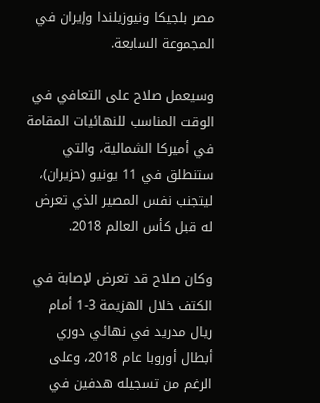مصر بلجيكا ونيوزيلندا وإيران في المجموعة السابعة.

وسيعمل صلاح على التعافي في الوقت المناسب للنهائيات المقامة في أميركا الشمالية، والتي ستنطلق في 11 يونيو (حزيران)، ليتجنب نفس المصير الذي تعرض له قبل كأس العالم 2018.

وكان صلاح قد تعرض لإصابة في الكتف خلال الهزيمة 3-1 أمام ريال مدريد في نهائي دوري أبطال أوروبا عام 2018، وعلى الرغم من تسجيله هدفين في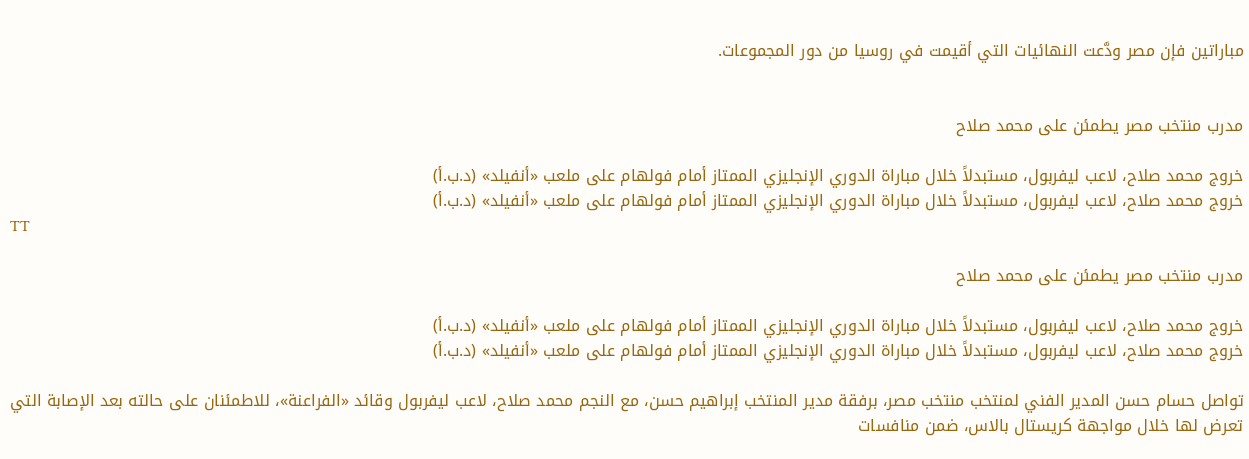مباراتين فإن مصر ودَّعت النهائيات التي أقيمت في روسيا من دور المجموعات.


مدرب منتخب مصر يطمئن على محمد صلاح

خروج محمد صلاح، لاعب ليفربول، مستبدلاً خلال مباراة الدوري الإنجليزي الممتاز أمام فولهام على ملعب «أنفيلد» (د.ب.أ)
خروج محمد صلاح، لاعب ليفربول، مستبدلاً خلال مباراة الدوري الإنجليزي الممتاز أمام فولهام على ملعب «أنفيلد» (د.ب.أ)
TT

مدرب منتخب مصر يطمئن على محمد صلاح

خروج محمد صلاح، لاعب ليفربول، مستبدلاً خلال مباراة الدوري الإنجليزي الممتاز أمام فولهام على ملعب «أنفيلد» (د.ب.أ)
خروج محمد صلاح، لاعب ليفربول، مستبدلاً خلال مباراة الدوري الإنجليزي الممتاز أمام فولهام على ملعب «أنفيلد» (د.ب.أ)

تواصل حسام حسن المدير الفني لمنتخب منتخب مصر، برفقة مدير المنتخب إبراهيم حسن، مع النجم محمد صلاح، لاعب ليفربول وقائد «الفراعنة»، للاطمئنان على حالته بعد الإصابة التي تعرض لها خلال مواجهة كريستال بالاس، ضمن منافسات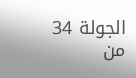الجولة 34 من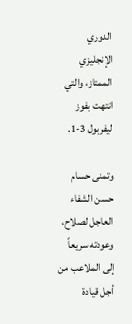الدوري الإنجليزي الممتاز، والتي انتهت بفوز ليفربول 3-1.

وتمنى حسام حسن الشفاء العاجل لصلاح، وعودته سريعاً إلى الملاعب من أجل قيادة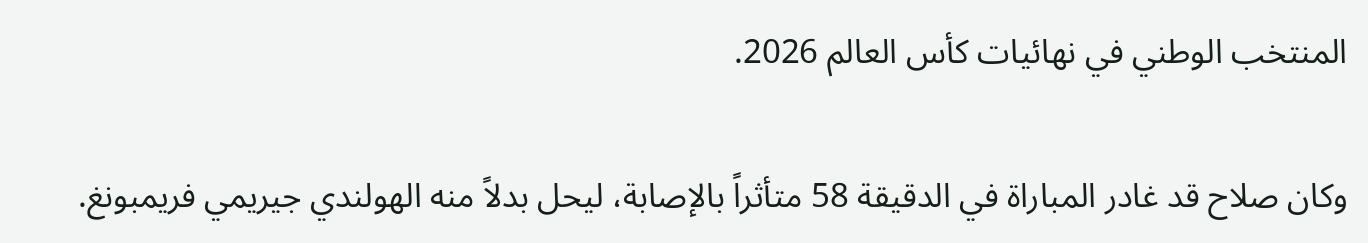المنتخب الوطني في نهائيات كأس العالم 2026.

وكان صلاح قد غادر المباراة في الدقيقة 58 متأثراً بالإصابة، ليحل بدلاً منه الهولندي جيريمي فريمبونغ.